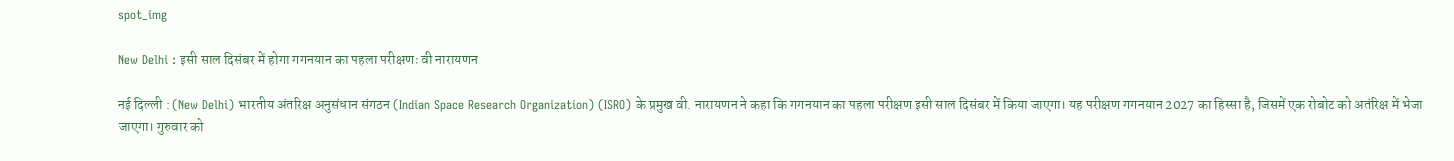spot_img

New Delhi : इसी साल दिसंबर में होगा गगनयान का पहला परीक्षणः वी नारायणन

नई दिल्ली : (New Delhi) भारतीय अंतरिक्ष अनुसंधान संगठन (Indian Space Research Organization) (ISRO) के प्रमुख वी. नारायणन ने कहा कि गगनयान का पहला परीक्षण इसी साल दिसंबर में किया जाएगा। यह परीक्षण गगनयान 2027 का हिस्सा है, जिसमें एक रोबोट को अतंरिक्ष में भेजा जाएगा। गुरुवार को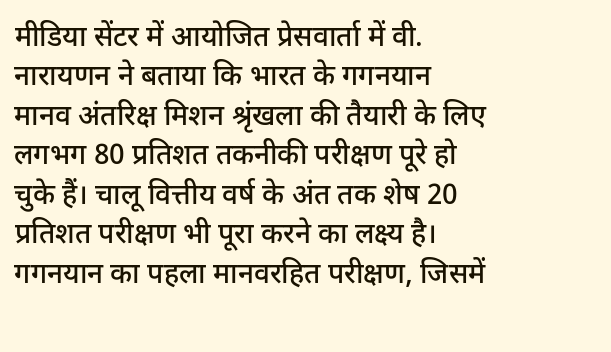मीडिया सेंटर में आयोजित प्रेसवार्ता में वी. नारायणन ने बताया कि भारत के गगनयान मानव अंतरिक्ष मिशन श्रृंखला की तैयारी के लिए लगभग 80 प्रतिशत तकनीकी परीक्षण पूरे हो चुके हैं। चालू वित्तीय वर्ष के अंत तक शेष 20 प्रतिशत परीक्षण भी पूरा करने का लक्ष्य है। गगनयान का पहला मानवरहित परीक्षण, जिसमें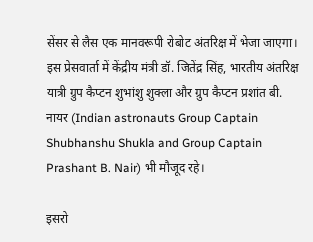सेंसर से लैस एक मानवरूपी रोबोट अंतरिक्ष में भेजा जाएगा। इस प्रेसवार्ता में केंद्रीय मंत्री डॉ. जितेंद्र सिंह, भारतीय अंतरिक्ष यात्री ग्रुप कैप्टन शुभांशु शुक्ला और ग्रुप कैप्टन प्रशांत बी. नायर (Indian astronauts Group Captain Shubhanshu Shukla and Group Captain Prashant B. Nair) भी मौजूद रहे।

इसरो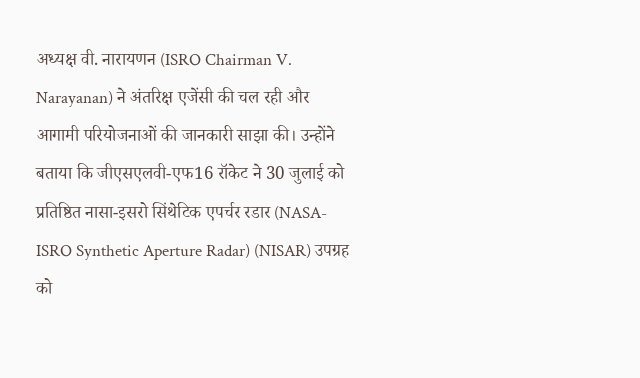अध्यक्ष वी. नारायणन (ISRO Chairman V. Narayanan) ने अंतरिक्ष एजेंसी की चल रही और आगामी परियोजनाओं की जानकारी साझा की। उन्होंने बताया कि जीएसएलवी-एफ16 रॉकेट ने 30 जुलाई को प्रतिष्ठित नासा-इसरो सिंथेटिक एपर्चर रडार (NASA-ISRO Synthetic Aperture Radar) (NISAR) उपग्रह को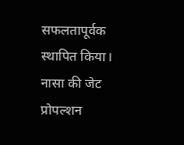सफलतापूर्वक स्थापित किया। नासा की जेट प्रोपल्शन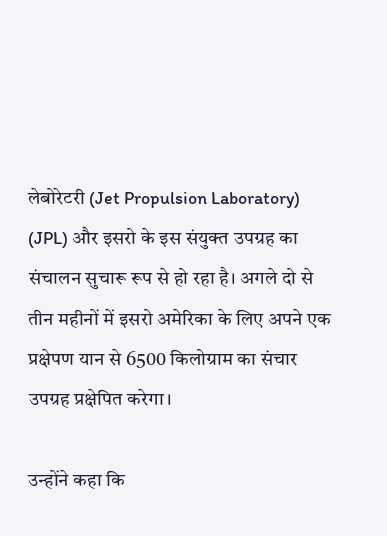लेबोरेटरी (Jet Propulsion Laboratory) (JPL) और इसरो के इस संयुक्त उपग्रह का संचालन सुचारू रूप से हो रहा है। अगले दो से तीन महीनों में इसरो अमेरिका के लिए अपने एक प्रक्षेपण यान से 6500 किलोग्राम का संचार उपग्रह प्रक्षेपित करेगा।

उन्होंने कहा कि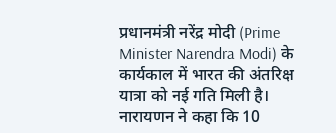प्रधानमंत्री नरेंद्र मोदी (Prime Minister Narendra Modi) के कार्यकाल में भारत की अंतरिक्ष यात्रा को नई गति मिली है। नारायणन ने कहा कि 10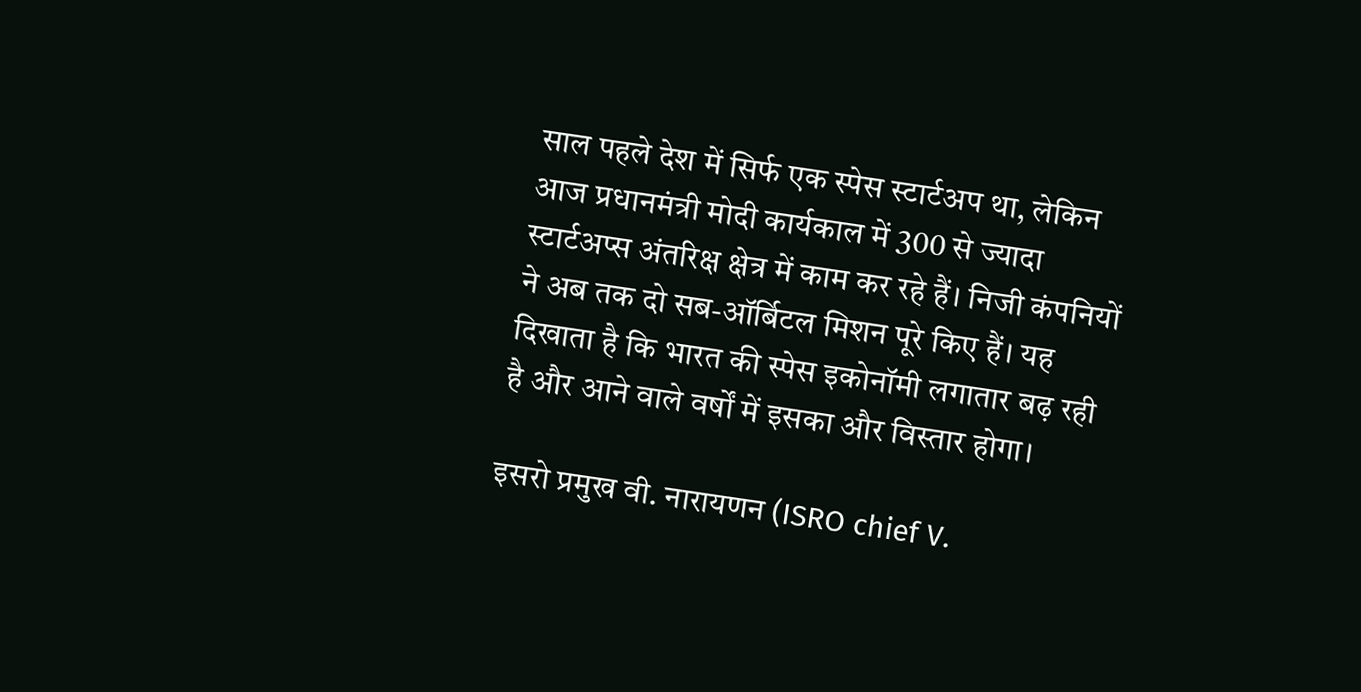साल पहले देश में सिर्फ एक स्पेस स्टार्टअप था, लेकिन आज प्रधानमंत्री मोदी कार्यकाल में 300 से ज्यादा स्टार्टअप्स अंतरिक्ष क्षेत्र में काम कर रहे हैं। निजी कंपनियों ने अब तक दो सब-ऑर्बिटल मिशन पूरे किए हैं। यह दिखाता है कि भारत की स्पेस इकोनॉमी लगातार बढ़ रही है और आने वाले वर्षों में इसका और विस्तार होगा।

इसरो प्रमुख वी. नारायणन (ISRO chief V.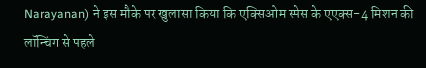Narayanan) ने इस मौके पर खुलासा किया कि एक्सिओम स्पेस के एएक्स-4 मिशन की लॉन्चिंग से पहले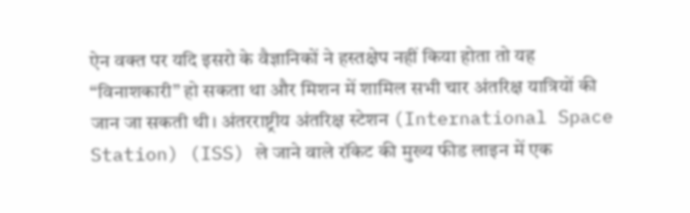ऐन वक्त पर यदि इसरो के वैज्ञानिकों ने हस्तक्षेप नहीं किया होता तो यह “विनाशकारी” हो सकता था और मिशन में शामिल सभी चार अंतरिक्ष यात्रियों की जान जा सकती थी। अंतरराष्ट्रीय अंतरिक्ष स्टेशन (International Space Station) (ISS) ले जाने वाले रॉकेट की मुख्य फीड लाइन में एक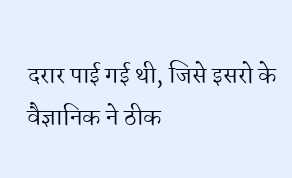दरार पाई गई थी, जिसे इसरो के वैज्ञानिक ने ठीक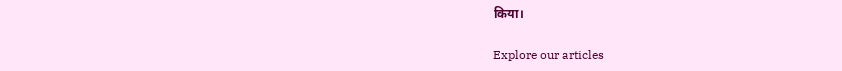किया।

Explore our articles